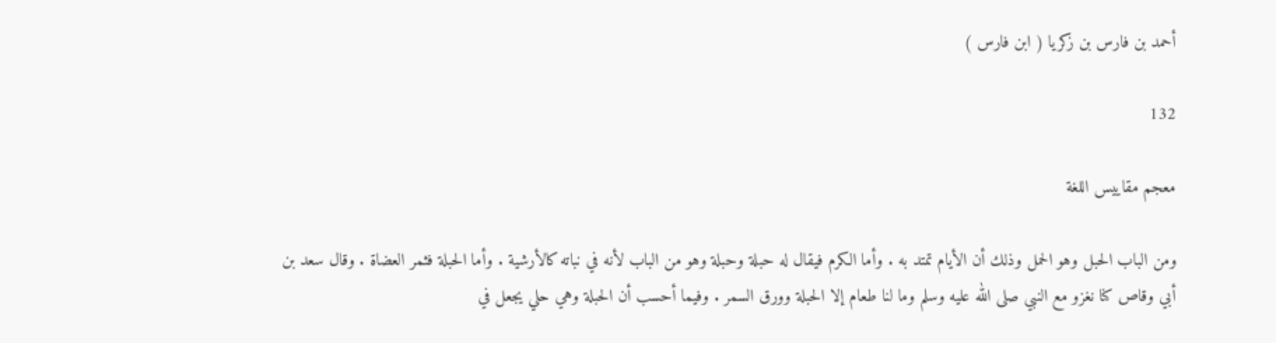أحمد بن فارس بن زكريا ( ابن فارس )

132

معجم مقاييس اللغة

ومن الباب الحبل وهو الحمل وذلك أن الأيام تمتد به . وأما الكرم فيقال له حبلة وحبلة وهو من الباب لأنه في نباته كالأرشية . وأما الحبلة فثمر العضاة . وقال سعد بن أبي وقاص كنا نغزو مع النبي صلى الله عليه وسلم وما لنا طعام إلا الحبلة وورق السمر . وفيما أحسب أن الحبلة وهي حلي يجعل في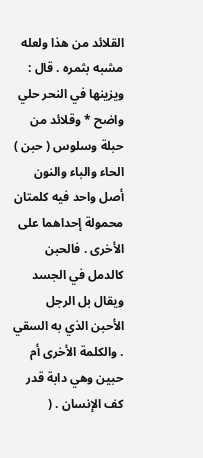القلائد من هذا ولعله مشبه بثمره . قال : ويزينها في النحر حلي واضح * وقلائد من حبلة وسلوس ( حبن ) الحاء والباء والنون أصل واحد فيه كلمتان محمولة إحداهما على الأخرى . فالحبن كالدمل في الجسد ويقال بل الرجل الأحبن الذي به السقي . والكلمة الأخرى أم حبين وهي دابة قدر كف الإنسان . (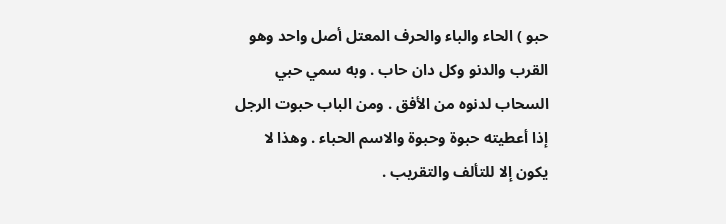حبو ) الحاء والباء والحرف المعتل أصل واحد وهو القرب والدنو وكل دان حاب . وبه سمي حبي السحاب لدنوه من الأفق . ومن الباب حبوت الرجل إذا أعطيته حبوة وحبوة والاسم الحباء . وهذا لا يكون إلا للتألف والتقريب .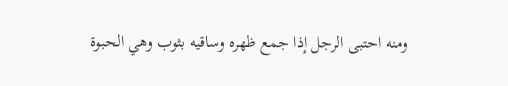ومنه احتبى الرجل إذا جمع ظهره وساقيه بثوب وهي الحبوة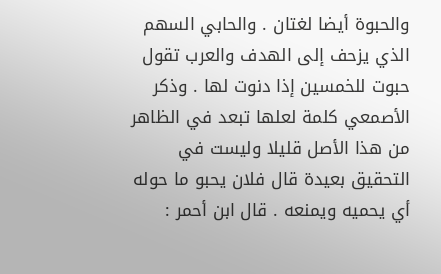والحبوة أيضا لغتان . والحابي السهم الذي يزحف إلى الهدف والعرب تقول حبوت للخمسين إذا دنوت لها . وذكر الأصمعي كلمة لعلها تبعد في الظاهر من هذا الأصل قليلا وليست في التحقيق بعيدة قال فلان يحبو ما حوله أي يحميه ويمنعه . قال ابن أحمر :